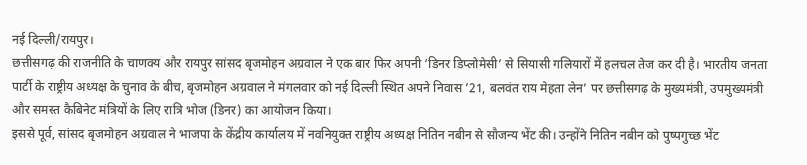नई दिल्ली/रायपुर।
छत्तीसगढ़ की राजनीति के चाणक्य और रायपुर सांसद बृजमोहन अग्रवाल ने एक बार फिर अपनी ‘डिनर डिप्लोमेसी’ से सियासी गलियारों में हलचल तेज कर दी है। भारतीय जनता पार्टी के राष्ट्रीय अध्यक्ष के चुनाव के बीच, बृजमोहन अग्रवाल ने मंगलवार को नई दिल्ली स्थित अपने निवास ’21, बलवंत राय मेहता लेन’ पर छत्तीसगढ़ के मुख्यमंत्री, उपमुख्यमंत्री और समस्त कैबिनेट मंत्रियों के लिए रात्रि भोज (डिनर) का आयोजन किया।
इससे पूर्व, सांसद बृजमोहन अग्रवाल ने भाजपा के केंद्रीय कार्यालय में नवनियुक्त राष्ट्रीय अध्यक्ष नितिन नबीन से सौजन्य भेंट की। उन्होंने नितिन नबीन को पुष्पगुच्छ भेंट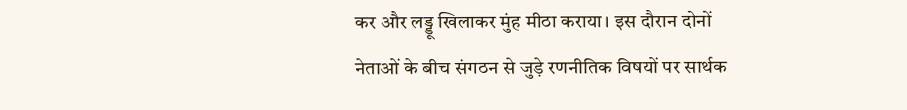कर और लड्डू खिलाकर मुंह मीठा कराया। इस दौरान दोनों नेताओं के बीच संगठन से जुड़े रणनीतिक विषयों पर सार्थक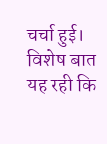चर्चा हुई। विशेष बात यह रही कि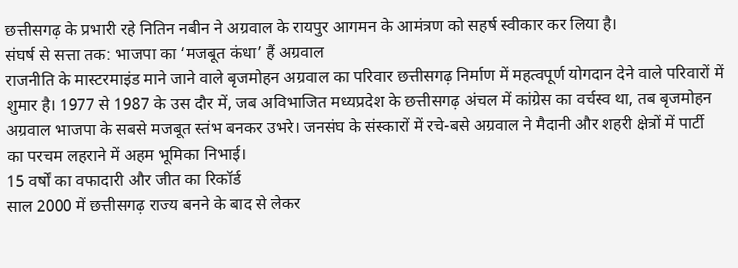छत्तीसगढ़ के प्रभारी रहे नितिन नबीन ने अग्रवाल के रायपुर आगमन के आमंत्रण को सहर्ष स्वीकार कर लिया है।
संघर्ष से सत्ता तक: भाजपा का ‘मजबूत कंधा’ हैं अग्रवाल
राजनीति के मास्टरमाइंड माने जाने वाले बृजमोहन अग्रवाल का परिवार छत्तीसगढ़ निर्माण में महत्वपूर्ण योगदान देने वाले परिवारों में शुमार है। 1977 से 1987 के उस दौर में, जब अविभाजित मध्यप्रदेश के छत्तीसगढ़ अंचल में कांग्रेस का वर्चस्व था, तब बृजमोहन अग्रवाल भाजपा के सबसे मजबूत स्तंभ बनकर उभरे। जनसंघ के संस्कारों में रचे-बसे अग्रवाल ने मैदानी और शहरी क्षेत्रों में पार्टी का परचम लहराने में अहम भूमिका निभाई।
15 वर्षों का वफादारी और जीत का रिकॉर्ड
साल 2000 में छत्तीसगढ़ राज्य बनने के बाद से लेकर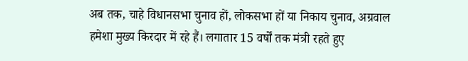अब तक, चाहे विधानसभा चुनाव हों, लोकसभा हों या निकाय चुनाव, अग्रवाल हमेशा मुख्य किरदार में रहे हैं। लगातार 15 वर्षों तक मंत्री रहते हुए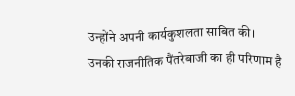उन्होंने अपनी कार्यकुशलता साबित की। उनकी राजनीतिक पैंतरेबाजी का ही परिणाम है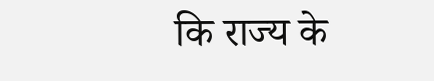कि राज्य के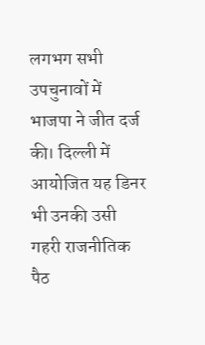लगभग सभी उपचुनावों में भाजपा ने जीत दर्ज की। दिल्ली में आयोजित यह डिनर भी उनकी उसी गहरी राजनीतिक पैठ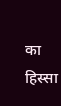का हिस्सा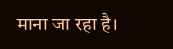माना जा रहा है।